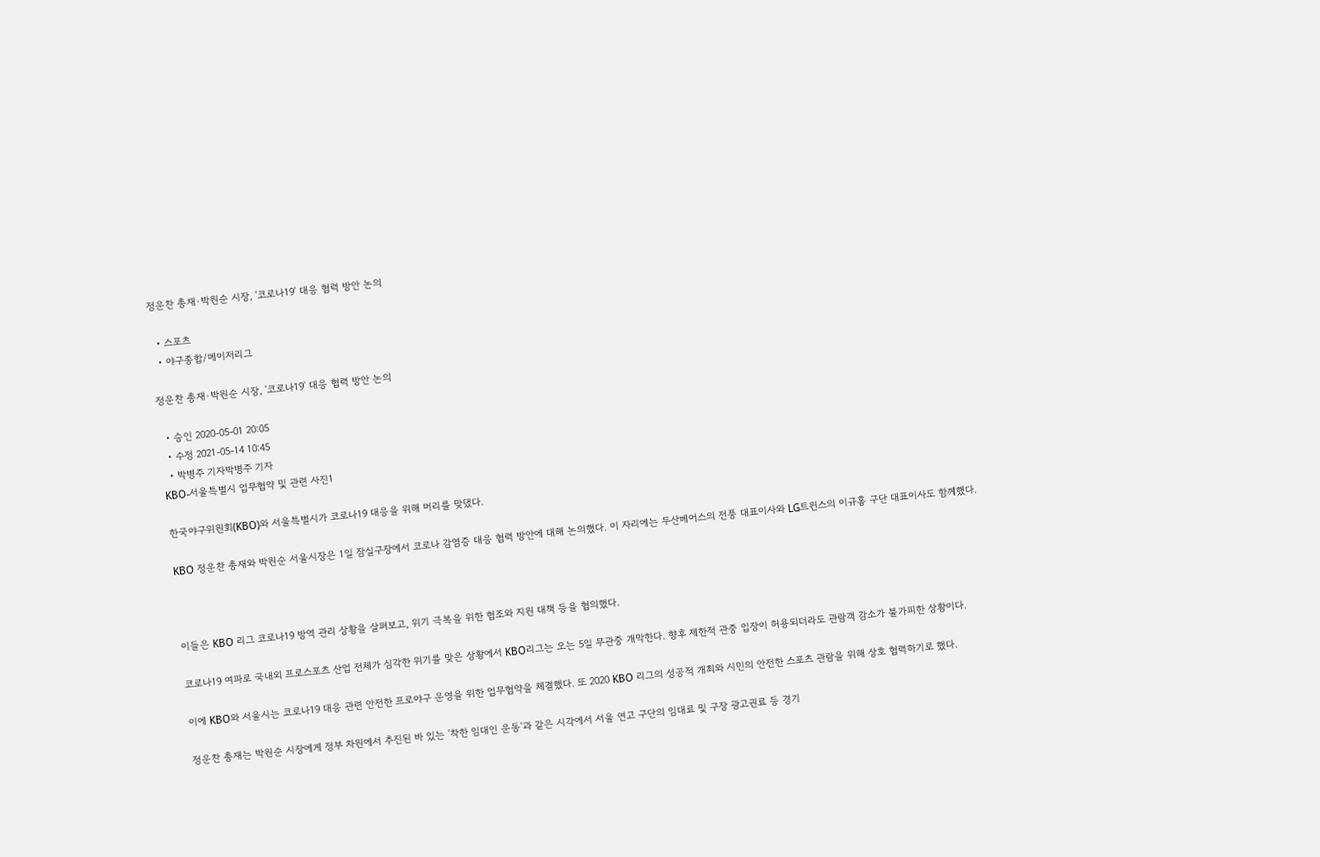정운찬 총재·박원순 시장, '코로나19' 대응 협력 방안 논의

  • 스포츠
  • 야구종합/메이저리그

정운찬 총재·박원순 시장, '코로나19' 대응 협력 방안 논의

  • 승인 2020-05-01 20:05
  • 수정 2021-05-14 10:45
  • 박병주 기자박병주 기자
KBO-서울특별시 업무협약 및 관련 사진1

한국야구위원회(KBO)와 서울특별시가 코로나19 대응을 위해 머리를 맞댔다.

KBO 정운찬 총재와 박원순 서울시장은 1일 잠실구장에서 코로나 감염증 대응 협력 방안에 대해 논의했다. 이 자리에는 두산베어스의 전풍 대표이사와 LG트윈스의 이규홍 구단 대표이사도 함께했다.



이들은 KBO 리그 코로나19 방역 관리 상황을 살펴보고, 위기 극복을 위한 협조와 지원 대책 등을 협의했다.

코로나19 여파로 국내외 프로스포츠 산업 전체가 심각한 위기를 맞은 상황에서 KBO리그는 오는 5일 무관중 개막한다. 향후 제한적 관중 입장이 허용되더라도 관람객 감소가 불가피한 상황이다.

이에 KBO와 서울시는 코로나19 대응 관련 안전한 프로야구 운영을 위한 업무협약을 체결했다. 또 2020 KBO 리그의 성공적 개최와 시민의 안전한 스포츠 관람을 위해 상호 협력하기로 했다.

정운찬 총재는 박원순 시장에게 정부 차원에서 추진된 바 있는 '착한 임대인 운동'과 같은 시각에서 서울 연고 구단의 임대료 및 구장 광고권료 등 경기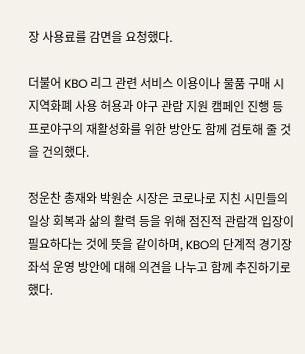장 사용료를 감면을 요청했다.

더불어 KBO 리그 관련 서비스 이용이나 물품 구매 시 지역화폐 사용 허용과 야구 관람 지원 캠페인 진행 등 프로야구의 재활성화를 위한 방안도 함께 검토해 줄 것을 건의했다.

정운찬 총재와 박원순 시장은 코로나로 지친 시민들의 일상 회복과 삶의 활력 등을 위해 점진적 관람객 입장이 필요하다는 것에 뜻을 같이하며, KBO의 단계적 경기장 좌석 운영 방안에 대해 의견을 나누고 함께 추진하기로 했다.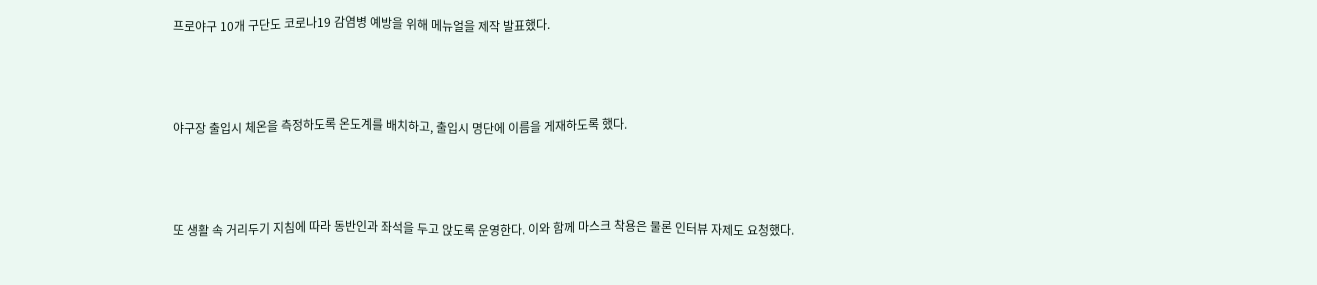프로야구 10개 구단도 코로나19 감염병 예방을 위해 메뉴얼을 제작 발표했다.



야구장 출입시 체온을 측정하도록 온도계를 배치하고, 출입시 명단에 이름을 게재하도록 했다.



또 생활 속 거리두기 지침에 따라 동반인과 좌석을 두고 앉도록 운영한다. 이와 함께 마스크 착용은 물론 인터뷰 자제도 요청했다.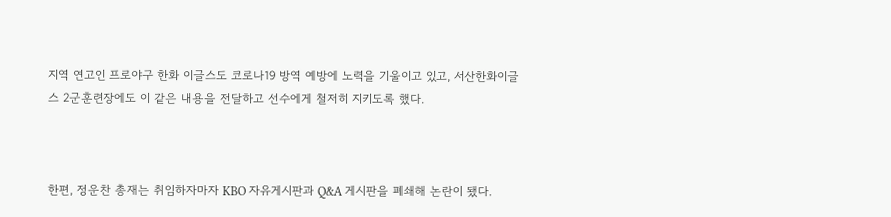지역 연고인 프로야구 한화 이글스도 코로나19 방역 예방에 노력을 기울이고 있고, 서산한화이글스 2군훈련장에도 이 같은 내용을 전달하고 선수에게 철저히 지키도록 했다.



한편, 정운찬 총재는 취임하자마자 KBO 자유게시판과 Q&A 게시판을 폐쇄해 논란이 됐다.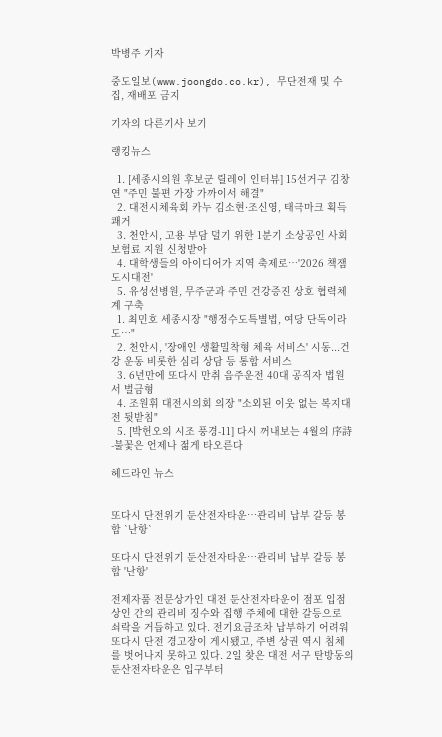박병주 기자

중도일보(www.joongdo.co.kr), 무단전재 및 수집, 재배포 금지

기자의 다른기사 보기

랭킹뉴스

  1. [세종시의원 후보군 릴레이 인터뷰] 15선거구 김창연 "주민 불편 가장 가까이서 해결"
  2. 대전시체육회 카누 김소현·조신영, 태극마크 획득 쾌거
  3. 천안시, 고용 부담 덜기 위한 1분기 소상공인 사회보험료 지원 신청받아
  4. 대학생들의 아이디어가 지역 축제로…'2026 책잼도시대전'
  5. 유성선병원, 무주군과 주민 건강증진 상호 협력체계 구축
  1. 최민호 세종시장 "행정수도특별법, 여당 단독이라도…"
  2. 천안시, '장애인 생활밀착형 체육 서비스' 시동...건강 운동 비롯한 심리 상담 등 통합 서비스
  3. 6년만에 또다시 만취 음주운전 40대 공직자 법원서 벌금형
  4. 조원휘 대전시의회 의장 "소외된 이웃 없는 복지대전 뒷받침"
  5. [박헌오의 시조 풍경-11] 다시 꺼내보는 4월의 序詩-불꽃은 언제나 젊게 타오른다

헤드라인 뉴스


또다시 단전위기 둔산전자타운…관리비 납부 갈등 봉합 `난항`

또다시 단전위기 둔산전자타운…관리비 납부 갈등 봉합 '난항'

전제자품 전문상가인 대전 둔산전자타운이 점포 입점상인 간의 관리비 징수와 집행 주체에 대한 갈등으로 쇠락을 거듭하고 있다. 전기요금조차 납부하기 어려워 또다시 단전 경고장이 게시됐고, 주변 상권 역시 침체를 벗어나지 못하고 있다. 2일 찾은 대전 서구 탄방동의 둔산전자타운은 입구부터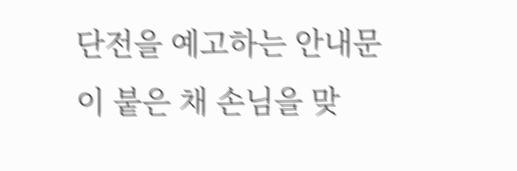단전을 예고하는 안내문이 붙은 채 손님을 맞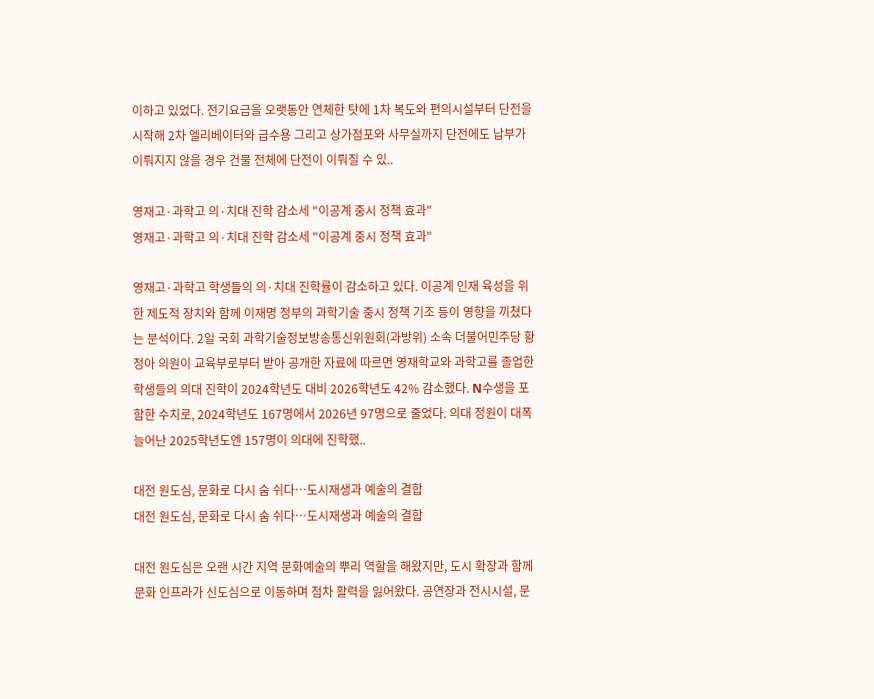이하고 있었다. 전기요금을 오랫동안 연체한 탓에 1차 복도와 편의시설부터 단전을 시작해 2차 엘리베이터와 급수용 그리고 상가점포와 사무실까지 단전에도 납부가 이뤄지지 않을 경우 건물 전체에 단전이 이뤄질 수 있..

영재고·과학고 의·치대 진학 감소세 "이공계 중시 정책 효과"
영재고·과학고 의·치대 진학 감소세 "이공계 중시 정책 효과"

영재고·과학고 학생들의 의·치대 진학률이 감소하고 있다. 이공계 인재 육성을 위한 제도적 장치와 함께 이재명 정부의 과학기술 중시 정책 기조 등이 영향을 끼쳤다는 분석이다. 2일 국회 과학기술정보방송통신위원회(과방위) 소속 더불어민주당 황정아 의원이 교육부로부터 받아 공개한 자료에 따르면 영재학교와 과학고를 졸업한 학생들의 의대 진학이 2024학년도 대비 2026학년도 42% 감소했다. N수생을 포함한 수치로, 2024학년도 167명에서 2026년 97명으로 줄었다. 의대 정원이 대폭 늘어난 2025학년도엔 157명이 의대에 진학했..

대전 원도심, 문화로 다시 숨 쉬다…도시재생과 예술의 결합
대전 원도심, 문화로 다시 숨 쉬다…도시재생과 예술의 결합

대전 원도심은 오랜 시간 지역 문화예술의 뿌리 역할을 해왔지만, 도시 확장과 함께 문화 인프라가 신도심으로 이동하며 점차 활력을 잃어왔다. 공연장과 전시시설, 문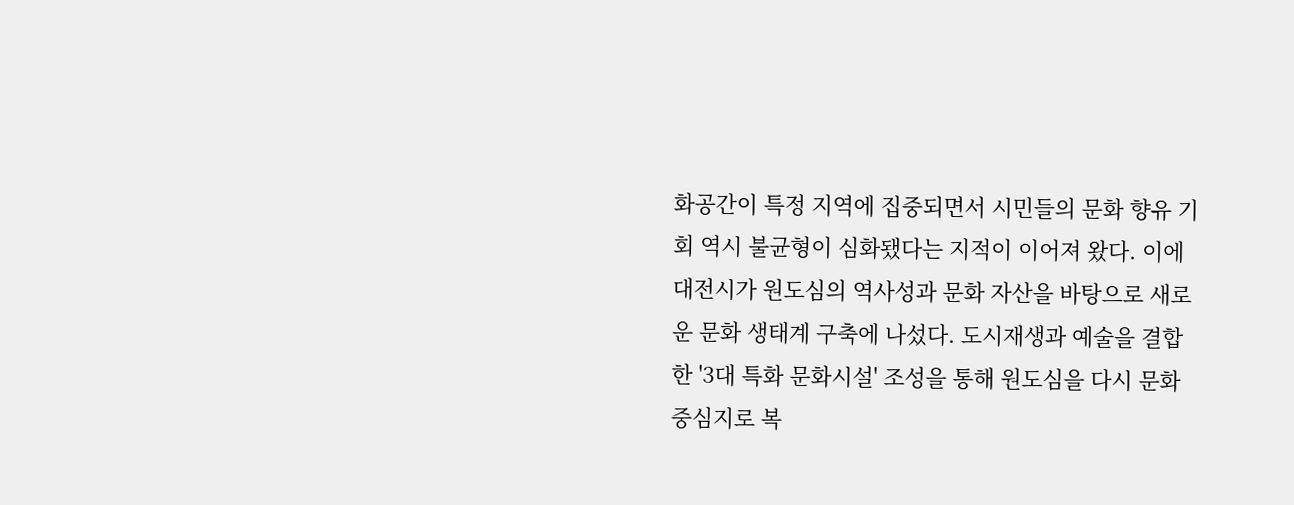화공간이 특정 지역에 집중되면서 시민들의 문화 향유 기회 역시 불균형이 심화됐다는 지적이 이어져 왔다. 이에 대전시가 원도심의 역사성과 문화 자산을 바탕으로 새로운 문화 생태계 구축에 나섰다. 도시재생과 예술을 결합한 '3대 특화 문화시설' 조성을 통해 원도심을 다시 문화 중심지로 복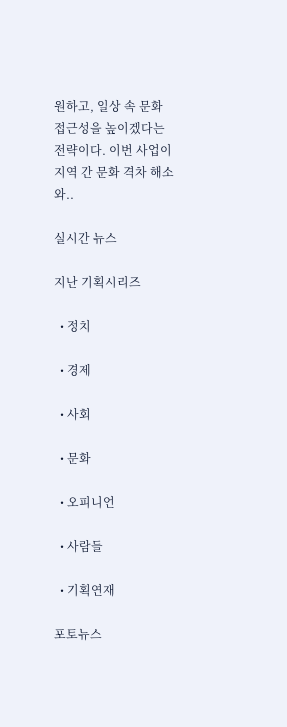원하고, 일상 속 문화 접근성을 높이겠다는 전략이다. 이번 사업이 지역 간 문화 격차 해소와..

실시간 뉴스

지난 기획시리즈

  • 정치

  • 경제

  • 사회

  • 문화

  • 오피니언

  • 사람들

  • 기획연재

포토뉴스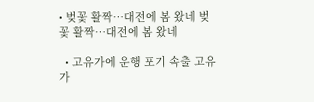• 벚꽃 활짝…대전에 봄 왔네 벚꽃 활짝…대전에 봄 왔네

  • 고유가에 운행 포기 속출 고유가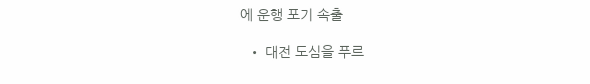에 운행 포기 속출

  • 대전 도심을 푸르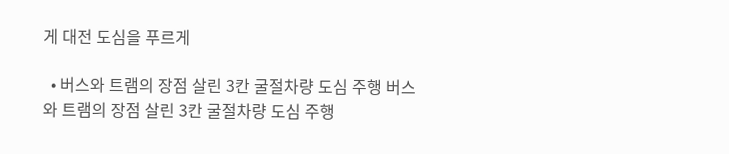게 대전 도심을 푸르게

  • 버스와 트램의 장점 살린 3칸 굴절차량 도심 주행 버스와 트램의 장점 살린 3칸 굴절차량 도심 주행